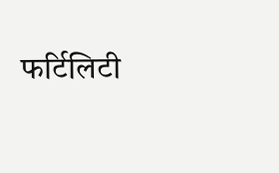फर्टिलिटी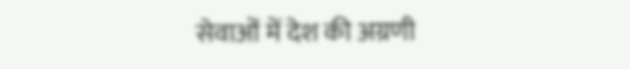सेवाओं में देश की अग्रणी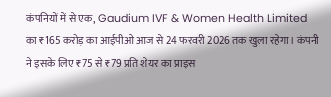कंपनियों में से एक, Gaudium IVF & Women Health Limited का ₹165 करोड़ का आईपीओ आज से 24 फरवरी 2026 तक खुला रहेगा। कंपनी ने इसके लिए ₹75 से ₹79 प्रति शेयर का प्राइस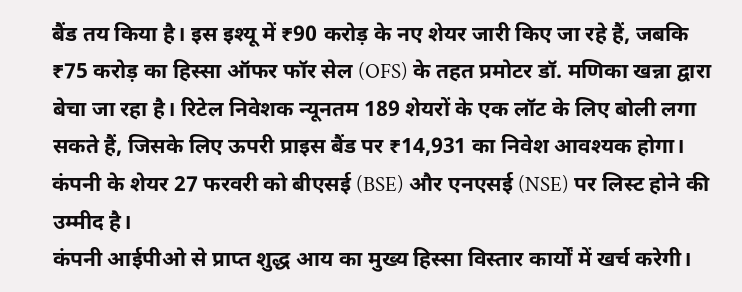बैंड तय किया है। इस इश्यू में ₹90 करोड़ के नए शेयर जारी किए जा रहे हैं, जबकि ₹75 करोड़ का हिस्सा ऑफर फॉर सेल (OFS) के तहत प्रमोटर डॉ. मणिका खन्ना द्वारा बेचा जा रहा है। रिटेल निवेशक न्यूनतम 189 शेयरों के एक लॉट के लिए बोली लगा सकते हैं, जिसके लिए ऊपरी प्राइस बैंड पर ₹14,931 का निवेश आवश्यक होगा। कंपनी के शेयर 27 फरवरी को बीएसई (BSE) और एनएसई (NSE) पर लिस्ट होने की उम्मीद है।
कंपनी आईपीओ से प्राप्त शुद्ध आय का मुख्य हिस्सा विस्तार कार्यों में खर्च करेगी।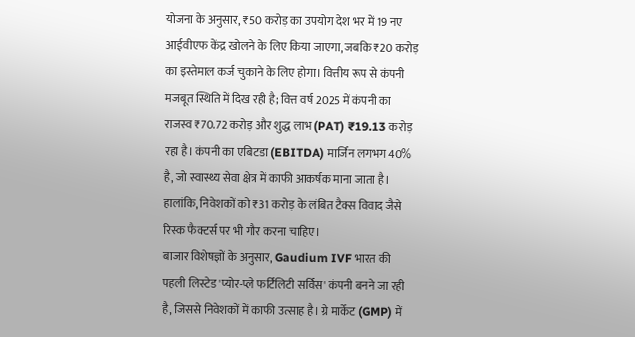योजना के अनुसार, ₹50 करोड़ का उपयोग देश भर में 19 नए आईवीएफ केंद्र खोलने के लिए किया जाएगा, जबकि ₹20 करोड़ का इस्तेमाल कर्ज चुकाने के लिए होगा। वित्तीय रूप से कंपनी मजबूत स्थिति में दिख रही है; वित्त वर्ष 2025 में कंपनी का राजस्व ₹70.72 करोड़ और शुद्ध लाभ (PAT) ₹19.13 करोड़ रहा है। कंपनी का एबिटडा (EBITDA) मार्जिन लगभग 40% है, जो स्वास्थ्य सेवा क्षेत्र में काफी आकर्षक माना जाता है। हालांकि, निवेशकों को ₹31 करोड़ के लंबित टैक्स विवाद जैसे रिस्क फैक्टर्स पर भी गौर करना चाहिए।
बाजार विशेषज्ञों के अनुसार, Gaudium IVF भारत की पहली लिस्टेड 'प्योर-प्ले फर्टिलिटी सर्विस' कंपनी बनने जा रही है, जिससे निवेशकों में काफी उत्साह है। ग्रे मार्केट (GMP) में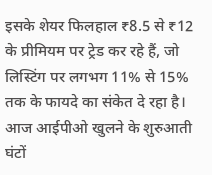इसके शेयर फिलहाल ₹8.5 से ₹12 के प्रीमियम पर ट्रेड कर रहे हैं, जो लिस्टिंग पर लगभग 11% से 15% तक के फायदे का संकेत दे रहा है। आज आईपीओ खुलने के शुरुआती घंटों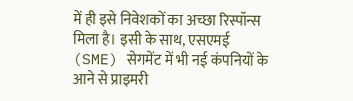में ही इसे निवेशकों का अच्छा रिस्पॉन्स मिला है। इसी के साथ, एसएमई (SME) सेगमेंट में भी नई कंपनियों के आने से प्राइमरी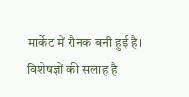मार्केट में रौनक बनी हुई है। विशेषज्ञों की सलाह है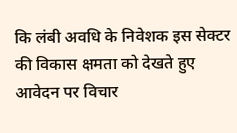कि लंबी अवधि के निवेशक इस सेक्टर की विकास क्षमता को देखते हुए आवेदन पर विचार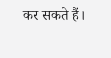कर सकते हैं।